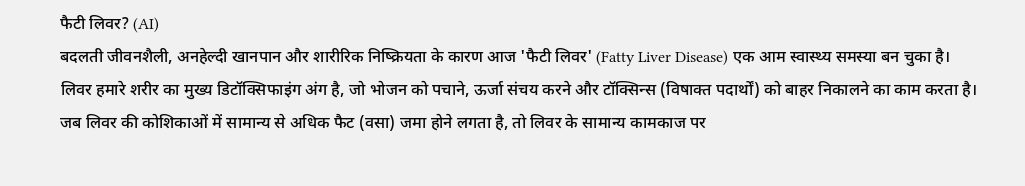फैटी लिवर? (AI)
बदलती जीवनशैली, अनहेल्दी खानपान और शारीरिक निष्क्रियता के कारण आज 'फैटी लिवर' (Fatty Liver Disease) एक आम स्वास्थ्य समस्या बन चुका है। लिवर हमारे शरीर का मुख्य डिटॉक्सिफाइंग अंग है, जो भोजन को पचाने, ऊर्जा संचय करने और टॉक्सिन्स (विषाक्त पदार्थों) को बाहर निकालने का काम करता है। जब लिवर की कोशिकाओं में सामान्य से अधिक फैट (वसा) जमा होने लगता है, तो लिवर के सामान्य कामकाज पर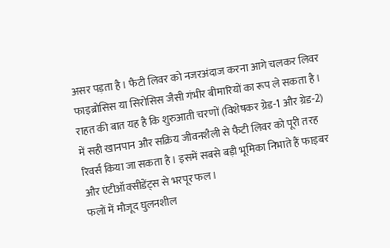असर पड़ता है। फैटी लिवर को नजरअंदाज करना आगे चलकर लिवर फाइब्रोसिस या सिरोसिस जैसी गंभीर बीमारियों का रूप ले सकता है। राहत की बात यह है कि शुरुआती चरणों (विशेषकर ग्रेड-1 और ग्रेड-2) में सही खानपान और सक्रिय जीवनशैली से फैटी लिवर को पूरी तरह रिवर्स किया जा सकता है। इसमें सबसे बड़ी भूमिका निभाते हैं फाइबर और एंटीऑक्सीडेंट्स से भरपूर फल।
फलों में मौजूद घुलनशील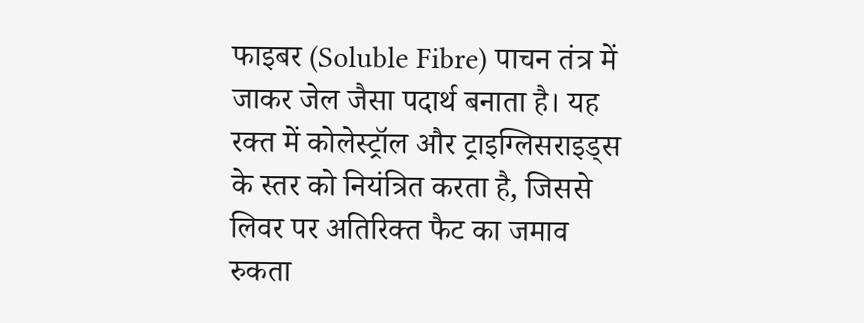फाइबर (Soluble Fibre) पाचन तंत्र में जाकर जेल जैसा पदार्थ बनाता है। यह रक्त में कोलेस्ट्रॉल और ट्राइग्लिसराइड्स के स्तर को नियंत्रित करता है, जिससे लिवर पर अतिरिक्त फैट का जमाव रुकता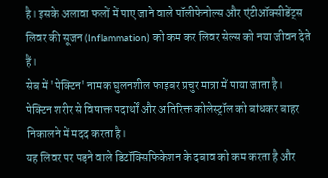है। इसके अलावा फलों में पाए जाने वाले पॉलीफेनोल्स और एंटीऑक्सीडेंट्स लिवर की सूजन (Inflammation) को कम कर लिवर सेल्स को नया जीवन देते हैं।
सेब में 'पेक्टिन' नामक घुलनशील फाइबर प्रचुर मात्रा में पाया जाता है।
पेक्टिन शरीर से विषाक्त पदार्थों और अतिरिक्त कोलेस्ट्रॉल को बांधकर बाहर निकालने में मदद करता है।
यह लिवर पर पड़ने वाले डिटॉक्सिफिकेशन के दबाव को कम करता है और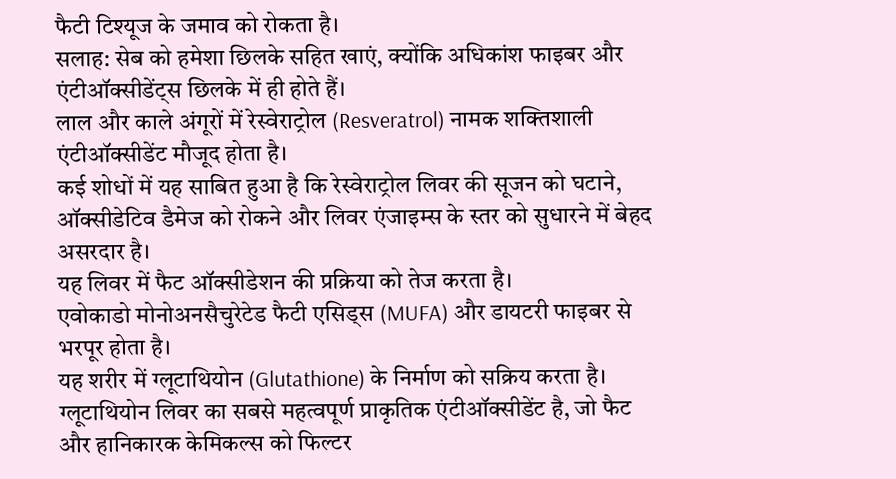फैटी टिश्यूज के जमाव को रोकता है।
सलाह: सेब को हमेशा छिलके सहित खाएं, क्योंकि अधिकांश फाइबर और एंटीऑक्सीडेंट्स छिलके में ही होते हैं।
लाल और काले अंगूरों में रेस्वेराट्रोल (Resveratrol) नामक शक्तिशाली एंटीऑक्सीडेंट मौजूद होता है।
कई शोधों में यह साबित हुआ है कि रेस्वेराट्रोल लिवर की सूजन को घटाने, ऑक्सीडेटिव डैमेज को रोकने और लिवर एंजाइम्स के स्तर को सुधारने में बेहद असरदार है।
यह लिवर में फैट ऑक्सीडेशन की प्रक्रिया को तेज करता है।
एवोकाडो मोनोअनसैचुरेटेड फैटी एसिड्स (MUFA) और डायटरी फाइबर से भरपूर होता है।
यह शरीर में ग्लूटाथियोन (Glutathione) के निर्माण को सक्रिय करता है। ग्लूटाथियोन लिवर का सबसे महत्वपूर्ण प्राकृतिक एंटीऑक्सीडेंट है, जो फैट और हानिकारक केमिकल्स को फिल्टर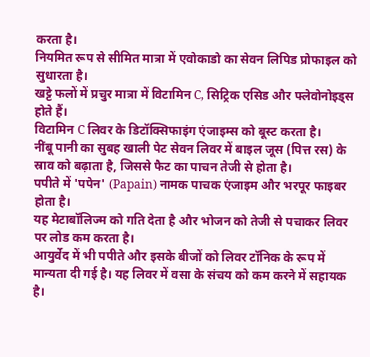करता है।
नियमित रूप से सीमित मात्रा में एवोकाडो का सेवन लिपिड प्रोफाइल को सुधारता है।
खट्टे फलों में प्रचुर मात्रा में विटामिन C, सिट्रिक एसिड और फ्लेवोनोइड्स होते हैं।
विटामिन C लिवर के डिटॉक्सिफाइंग एंजाइम्स को बूस्ट करता है।
नींबू पानी का सुबह खाली पेट सेवन लिवर में बाइल जूस (पित्त रस) के स्राव को बढ़ाता है, जिससे फैट का पाचन तेजी से होता है।
पपीते में 'पपेन' (Papain) नामक पाचक एंजाइम और भरपूर फाइबर होता है।
यह मेटाबॉलिज्म को गति देता है और भोजन को तेजी से पचाकर लिवर पर लोड कम करता है।
आयुर्वेद में भी पपीते और इसके बीजों को लिवर टॉनिक के रूप में मान्यता दी गई है। यह लिवर में वसा के संचय को कम करने में सहायक है।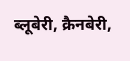ब्लूबेरी, क्रैनबेरी,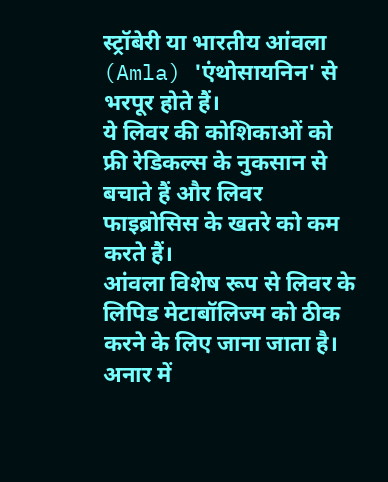स्ट्रॉबेरी या भारतीय आंवला (Amla) 'एंथोसायनिन' से भरपूर होते हैं।
ये लिवर की कोशिकाओं को फ्री रेडिकल्स के नुकसान से बचाते हैं और लिवर फाइब्रोसिस के खतरे को कम करते हैं।
आंवला विशेष रूप से लिवर के लिपिड मेटाबॉलिज्म को ठीक करने के लिए जाना जाता है।
अनार में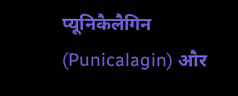प्यूनिकैलैगिन (Punicalagin) और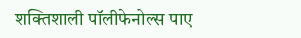शक्तिशाली पॉलीफेनोल्स पाए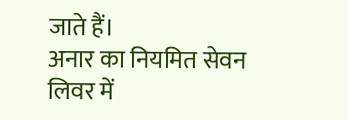जाते हैं।
अनार का नियमित सेवन लिवर में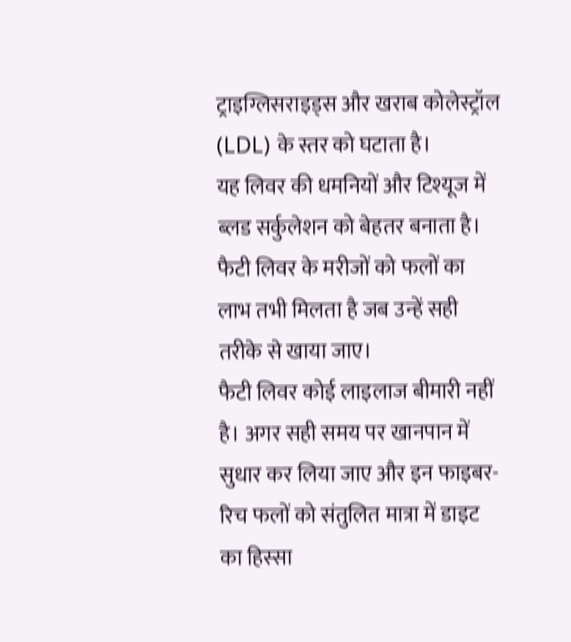ट्राइग्लिसराइड्स और खराब कोलेस्ट्रॉल (LDL) के स्तर को घटाता है।
यह लिवर की धमनियों और टिश्यूज में ब्लड सर्कुलेशन को बेहतर बनाता है।
फैटी लिवर के मरीजों को फलों का लाभ तभी मिलता है जब उन्हें सही तरीके से खाया जाए।
फैटी लिवर कोई लाइलाज बीमारी नहीं है। अगर सही समय पर खानपान में सुधार कर लिया जाए और इन फाइबर-रिच फलों को संतुलित मात्रा में डाइट का हिस्सा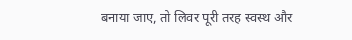बनाया जाए, तो लिवर पूरी तरह स्वस्थ और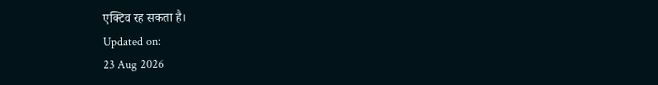एक्टिव रह सकता है।
Updated on:
23 Aug 2026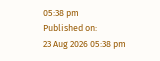05:38 pm
Published on:
23 Aug 2026 05:38 pm